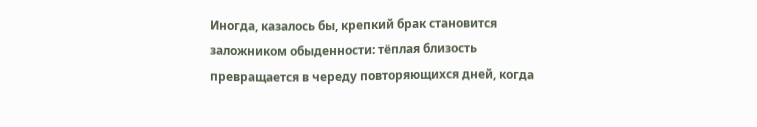Иногда, казалось бы, крепкий брак становится заложником обыденности: тёплая близость превращается в череду повторяющихся дней, когда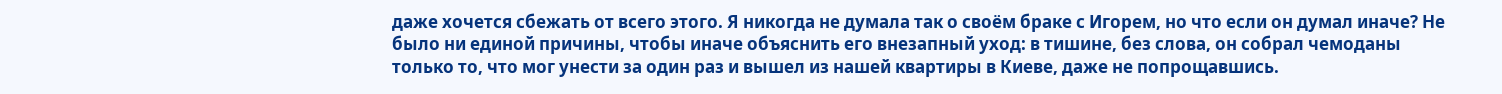даже хочется сбежать от всего этого. Я никогда не думала так о своём браке с Игорем, но что если он думал иначе? Не было ни единой причины, чтобы иначе объяснить его внезапный уход: в тишине, без слова, он собрал чемоданы только то, что мог унести за один раз и вышел из нашей квартиры в Киеве, даже не попрощавшись.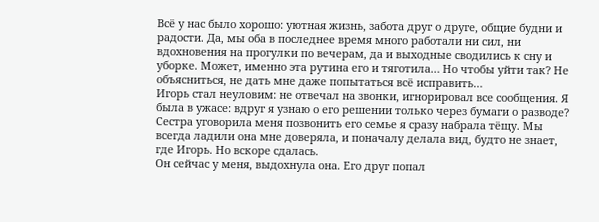Всё у нас было хорошо: уютная жизнь, забота друг о друге, общие будни и радости. Да, мы оба в последнее время много работали ни сил, ни вдохновения на прогулки по вечерам, да и выходные сводились к сну и уборке. Может, именно эта рутина его и тяготила… Но чтобы уйти так? Не объясниться, не дать мне даже попытаться всё исправить…
Игорь стал неуловим: не отвечал на звонки, игнорировал все сообщения. Я была в ужасе: вдруг я узнаю о его решении только через бумаги о разводе? Сестра уговорила меня позвонить его семье я сразу набрала тёщу. Мы всегда ладили она мне доверяла, и поначалу делала вид, будто не знает, где Игорь. Но вскоре сдалась.
Он сейчас у меня, выдохнула она. Его друг попал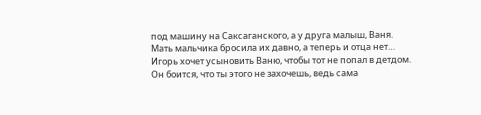под машину на Саксаганского, а у друга малыш, Ваня. Мать мальчика бросила их давно, а теперь и отца нет… Игорь хочет усыновить Ваню, чтобы тот не попал в детдом. Он боится, что ты этого не захочешь, ведь сама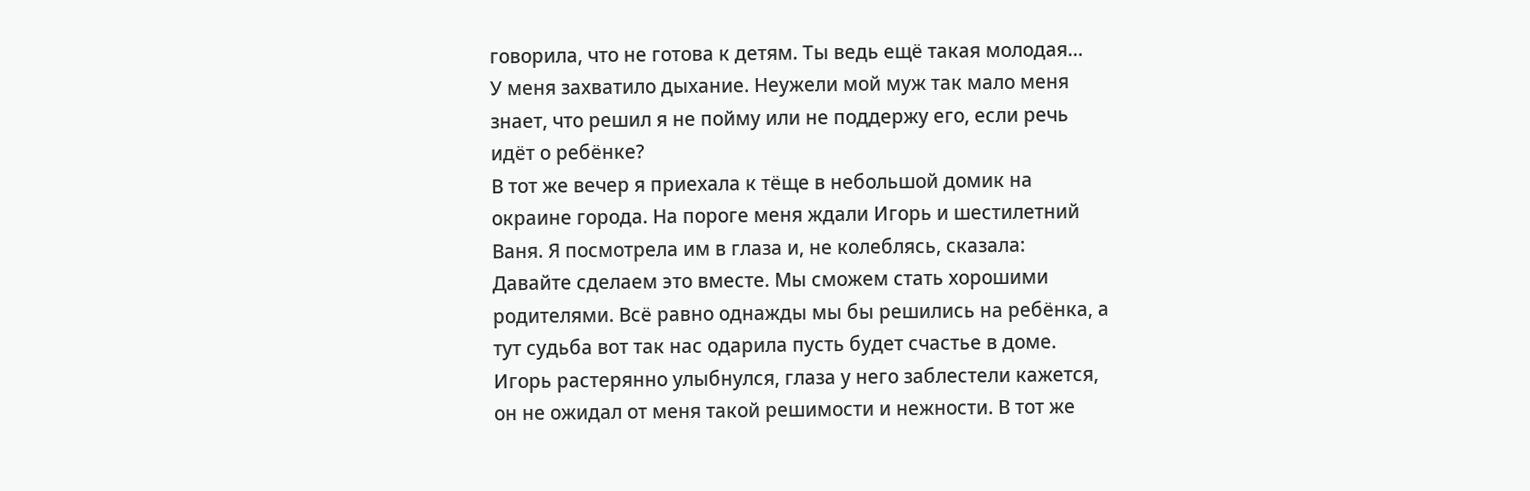говорила, что не готова к детям. Ты ведь ещё такая молодая…
У меня захватило дыхание. Неужели мой муж так мало меня знает, что решил я не пойму или не поддержу его, если речь идёт о ребёнке?
В тот же вечер я приехала к тёще в небольшой домик на окраине города. На пороге меня ждали Игорь и шестилетний Ваня. Я посмотрела им в глаза и, не колеблясь, сказала:
Давайте сделаем это вместе. Мы сможем стать хорошими родителями. Всё равно однажды мы бы решились на ребёнка, а тут судьба вот так нас одарила пусть будет счастье в доме.
Игорь растерянно улыбнулся, глаза у него заблестели кажется, он не ожидал от меня такой решимости и нежности. В тот же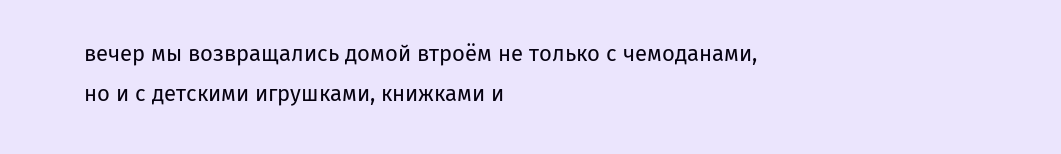вечер мы возвращались домой втроём не только с чемоданами, но и с детскими игрушками, книжками и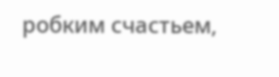робким счастьем,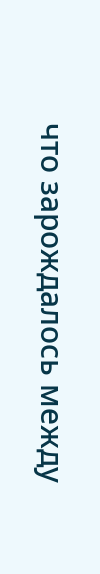что зарождалось между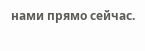нами прямо сейчас.